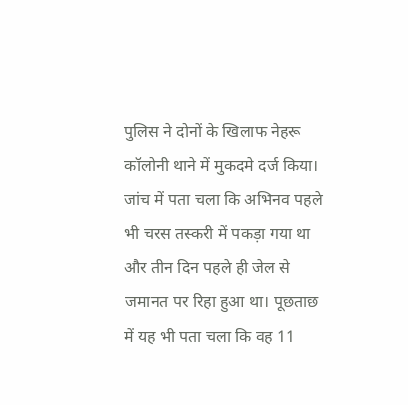पुलिस ने दोनों के खिलाफ नेहरू कॉलोनी थाने में मुकदमे दर्ज किया। जांच में पता चला कि अभिनव पहले भी चरस तस्करी में पकड़ा गया था और तीन दिन पहले ही जेल से जमानत पर रिहा हुआ था। पूछताछ में यह भी पता चला कि वह 11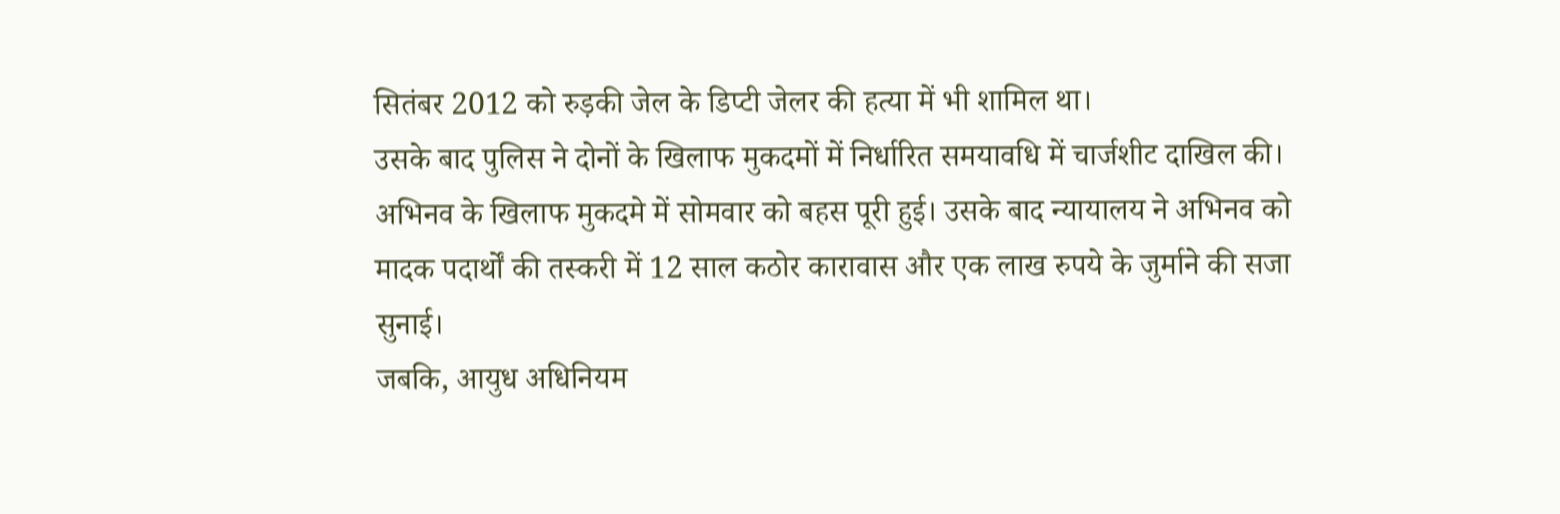सितंबर 2012 को रुड़की जेल के डिप्टी जेलर की हत्या में भी शामिल था।
उसके बाद पुलिस ने दोनों के खिलाफ मुकदमों में निर्धारित समयावधि में चार्जशीट दाखिल की। अभिनव के खिलाफ मुकदमे में सोमवार को बहस पूरी हुई। उसके बाद न्यायालय ने अभिनव को मादक पदार्थों की तस्करी में 12 साल कठोर कारावास और एक लाख रुपये के जुर्माने की सजा सुनाई।
जबकि, आयुध अधिनियम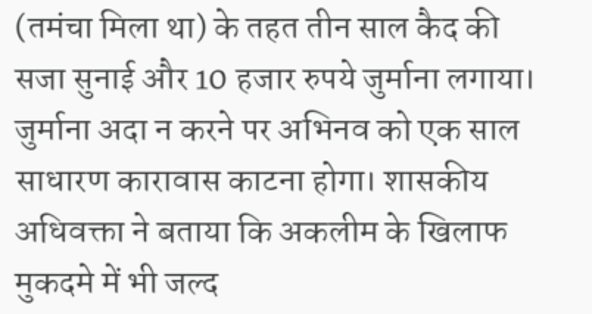(तमंचा मिला था) के तहत तीन साल कैद की सजा सुनाई और 10 हजार रुपये जुर्माना लगाया। जुर्माना अदा न करने पर अभिनव को एक साल साधारण कारावास काटना होगा। शासकीय अधिवक्ता ने बताया कि अकलीम के खिलाफ मुकदमे में भी जल्द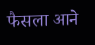फैसला आने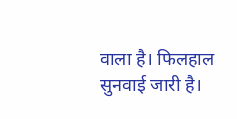वाला है। फिलहाल सुनवाई जारी है।